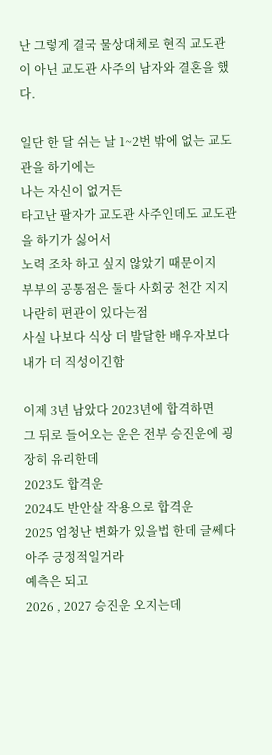난 그렇게 결국 물상대체로 현직 교도관이 아닌 교도관 사주의 남자와 결혼을 했다.

일단 한 달 쉬는 날 1~2번 밖에 없는 교도관을 하기에는
나는 자신이 없거든
타고난 팔자가 교도관 사주인데도 교도관을 하기가 싫어서
노력 조차 하고 싶지 않았기 때문이지
부부의 공통점은 둘다 사회궁 천간 지지 나란히 편관이 있다는점
사실 나보다 식상 더 발달한 배우자보다 내가 더 직성이긴함

이제 3년 남았다 2023년에 합격하면
그 뒤로 들어오는 운은 전부 승진운에 굉장히 유리한데
2023도 합격운
2024도 반안살 작용으로 합격운
2025 엄청난 변화가 있을법 한데 글쎄다 아주 긍정적일거라
예측은 되고
2026 , 2027 승진운 오지는데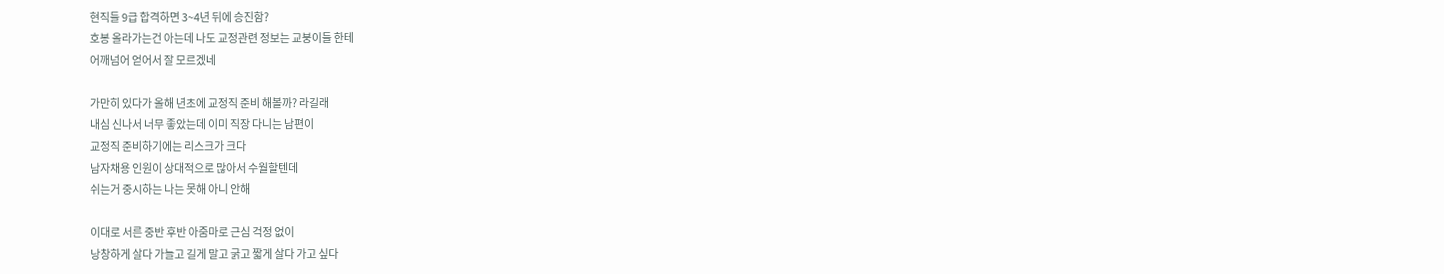현직들 9급 합격하면 3~4년 뒤에 승진함?
호봉 올라가는건 아는데 나도 교정관련 정보는 교붕이들 한테
어깨넘어 얻어서 잘 모르겠네

가만히 있다가 올해 년초에 교정직 준비 해볼까? 라길래
내심 신나서 너무 좋았는데 이미 직장 다니는 남편이
교정직 준비하기에는 리스크가 크다
남자채용 인원이 상대적으로 많아서 수월할텐데
쉬는거 중시하는 나는 못해 아니 안해

이대로 서른 중반 후반 아줌마로 근심 걱정 없이
낭창하게 살다 가늘고 길게 말고 굵고 짧게 살다 가고 싶다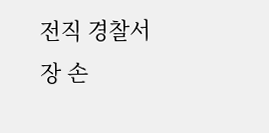전직 경찰서장 손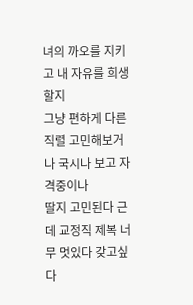녀의 까오를 지키고 내 자유를 희생할지
그냥 편하게 다른직렬 고민해보거나 국시나 보고 자격중이나
딸지 고민된다 근데 교정직 제복 너무 멋있다 갖고싶다